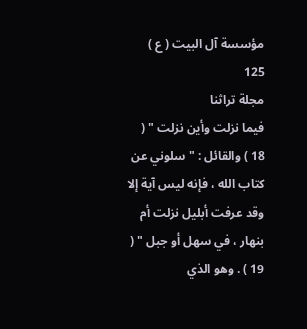مؤسسة آل البيت ( ع )
125
مجلة تراثنا
فيما نزلت وأين نزلت " ( 18 ) والقائل : " سلوني عن كتاب الله ، فإنه ليس آية إلا وقد عرفت أبليل نزلت أم بنهار ، في سهل أو جبل " ( 19 ) . وهو الذي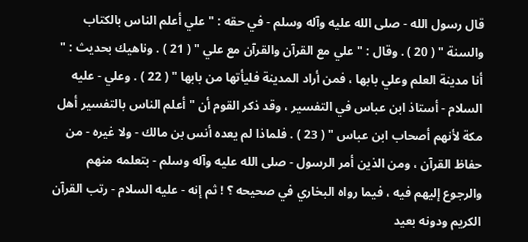قال رسول الله - صلى الله عليه وآله وسلم - في حقه : " علي أعلم الناس بالكتاب والسنة " ( 20 ) . وقال : " علي مع القرآن والقرآن مع علي " ( 21 ) . وناهيك بحديث : " أنا مدينة العلم وعلي بابها ، فمن أراد المدينة فليأتها من بابها " ( 22 ) . وعلي - عليه السلام - أستاذ ابن عباس في التفسير ، وقد ذكر القوم أن " أعلم الناس بالتفسير أهل مكة لأنهم أصحاب ابن عباس " ( 23 ) . فلماذا لم يعده أنس بن مالك - ولا غيره - من حفاظ القرآن ، ومن الذين أمر الرسول - صلى الله عليه وآله وسلم - بتعلمه منهم والرجوع إليهم فيه ، فيما رواه البخاري في صحيحه ؟ ! ثم إنه - عليه السلام - رتب القرآن الكريم ودونه بعيد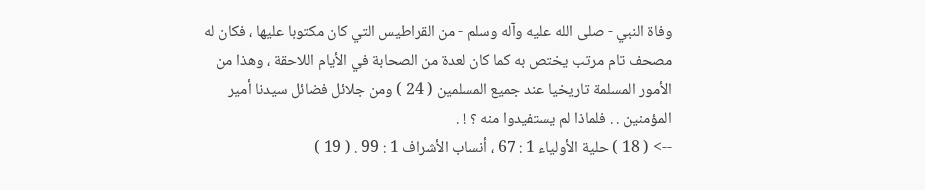وفاة النبي - صلى الله عليه وآله وسلم - من القراطيس التي كان مكتوبا عليها ، فكان له مصحف تام مرتب يختص به كما كان لعدة من الصحابة في الأيام اللاحقة ، وهذا من الأمور المسلمة تاريخيا عند جميع المسلمين ( 24 ) ومن جلائل فضائل سيدنا أمير المؤمنين . . فلماذا لم يستفيدوا منه ؟ ! .
--> ( 18 ) حلية الأولياء 1 : 67 ، أنساب الأشراف 1 : 99 . ( 19 )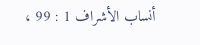أنساب الأشراف 1 : 99 ،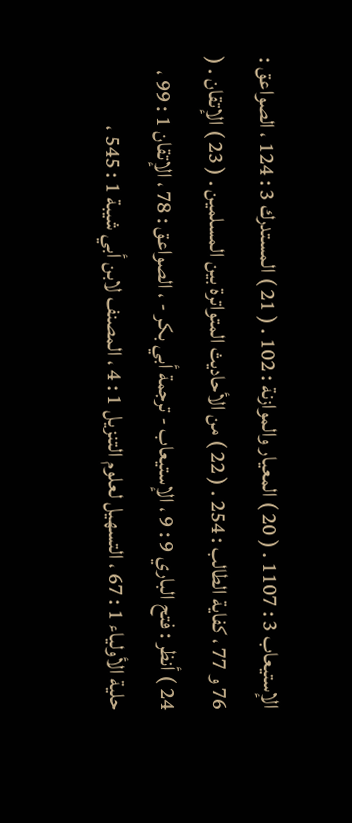الإستيعاب 3 : 1107 . ( 20 ) المعيار والموازنة : 102 . ( 21 ) المستدرك 3 : 124 ، الصواعق : 76 و 77 ، كفاية الطالب : 254 . ( 22 ) من الأحاديث المتواترة بين المسلمين . ( 23 ) الإتقان . ( 24 ) أنظر : فتح الباري 9 : 9 ، الإستيعاب - ترجمة أبي بكر - ، الصواعق : 78 ، الإتقان 1 : 99 ، حلية الأولياء 1 : 67 ، التسهيل لعلوم التنزيل 1 : 4 ، المصنف لابن أبي شيبة 1 : 545 ،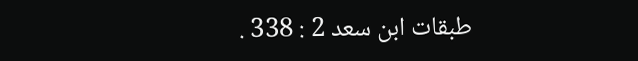طبقات ابن سعد 2 : 338 .